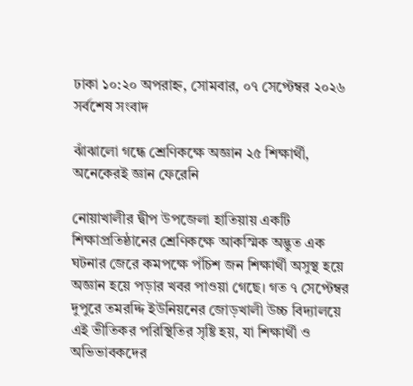ঢাকা ১০:২০ অপরাহ্ন, সোমবার, ০৭ সেপ্টেম্বর ২০২৬
সর্বশেষ সংবাদ

ঝাঁঝালো গন্ধে শ্রেণিকক্ষে অজ্ঞান ২৫ শিক্ষার্থী, অনেকেরই জ্ঞান ফেরেনি

নোয়াখালীর দ্বীপ উপজেলা হাতিয়ায় একটি শিক্ষাপ্রতিষ্ঠানের শ্রেণিকক্ষে আকস্মিক অদ্ভুত এক ঘটনার জেরে কমপক্ষে পঁচিশ জন শিক্ষার্থী অসুস্থ হয়ে অজ্ঞান হয়ে পড়ার খবর পাওয়া গেছে। গত ৭ সেপ্টেম্বর দুপুরে তমরদ্দি ইউনিয়নের জোড়খালী উচ্চ বিদ্যালয়ে এই ভীতিকর পরিস্থিতির সৃষ্টি হয়, যা শিক্ষার্থী ও অভিভাবকদের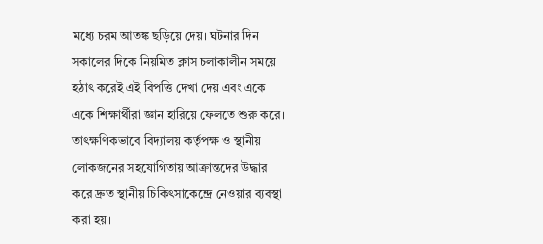মধ্যে চরম আতঙ্ক ছড়িয়ে দেয়। ঘটনার দিন সকালের দিকে নিয়মিত ক্লাস চলাকালীন সময়ে হঠাৎ করেই এই বিপত্তি দেখা দেয় এবং একে একে শিক্ষার্থীরা জ্ঞান হারিয়ে ফেলতে শুরু করে। তাৎক্ষণিকভাবে বিদ্যালয় কর্তৃপক্ষ ও স্থানীয় লোকজনের সহযোগিতায় আক্রান্তদের উদ্ধার করে দ্রুত স্থানীয় চিকিৎসাকেন্দ্রে নেওয়ার ব্যবস্থা করা হয়।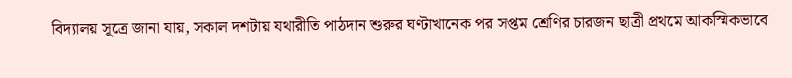বিদ্যালয় সূত্রে জানা যায়, সকাল দশটায় যথারীতি পাঠদান শুরুর ঘণ্টাখানেক পর সপ্তম শ্রেণির চারজন ছাত্রী প্রথমে আকস্মিকভাবে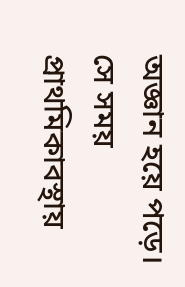অজ্ঞান হয়ে পড়ে। সে সময় প্রাথমিকাবস্থায়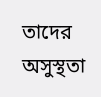তাদের অসুস্থতা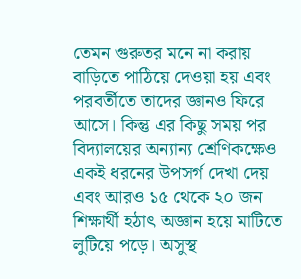তেমন গুরুতর মনে না করায় বাড়িতে পাঠিয়ে দেওয়া হয় এবং পরবর্তীতে তাদের জ্ঞানও ফিরে আসে। কিন্তু এর কিছু সময় পর বিদ্যালয়ের অন্যান্য শ্রেণিকক্ষেও একই ধরনের উপসর্গ দেখা দেয় এবং আরও ১৫ থেকে ২০ জন শিক্ষার্থী হঠাৎ অজ্ঞান হয়ে মাটিতে লুটিয়ে পড়ে। অসুস্থ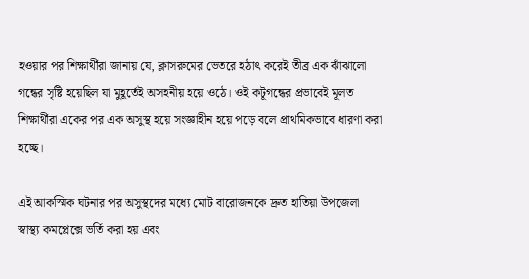হওয়ার পর শিক্ষার্থীরা জানায় যে, ক্লাসরুমের ভেতরে হঠাৎ করেই তীব্র এক ঝাঁঝালো গন্ধের সৃষ্টি হয়েছিল যা মুহূর্তেই অসহনীয় হয়ে ওঠে। ওই কটূগন্ধের প্রভাবেই মূলত শিক্ষার্থীরা একের পর এক অসুস্থ হয়ে সংজ্ঞাহীন হয়ে পড়ে বলে প্রাথমিকভাবে ধারণা করা হচ্ছে।

এই আকস্মিক ঘটনার পর অসুস্থদের মধ্যে মোট বারোজনকে দ্রুত হাতিয়া উপজেলা স্বাস্থ্য কমপ্লেক্সে ভর্তি করা হয় এবং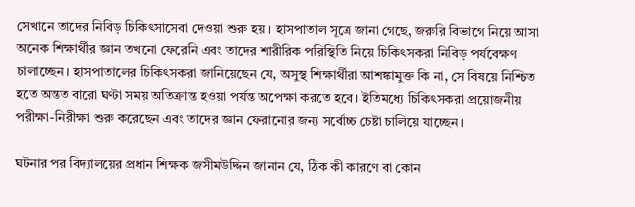সেখানে তাদের নিবিড় চিকিৎসাসেবা দেওয়া শুরু হয়। হাসপাতাল সূত্রে জানা গেছে, জরুরি বিভাগে নিয়ে আসা অনেক শিক্ষার্থীর জ্ঞান তখনো ফেরেনি এবং তাদের শারীরিক পরিস্থিতি নিয়ে চিকিৎসকরা নিবিড় পর্যবেক্ষণ চালাচ্ছেন। হাসপাতালের চিকিৎসকরা জানিয়েছেন যে, অসুস্থ শিক্ষার্থীরা আশঙ্কামুক্ত কি না, সে বিষয়ে নিশ্চিত হতে অন্তত বারো ঘণ্টা সময় অতিক্রান্ত হওয়া পর্যন্ত অপেক্ষা করতে হবে। ইতিমধ্যে চিকিৎসকরা প্রয়োজনীয় পরীক্ষা-নিরীক্ষা শুরু করেছেন এবং তাদের জ্ঞান ফেরানোর জন্য সর্বোচ্চ চেষ্টা চালিয়ে যাচ্ছেন।

ঘটনার পর বিদ্যালয়ের প্রধান শিক্ষক জসীমউদ্দিন জানান যে, ঠিক কী কারণে বা কোন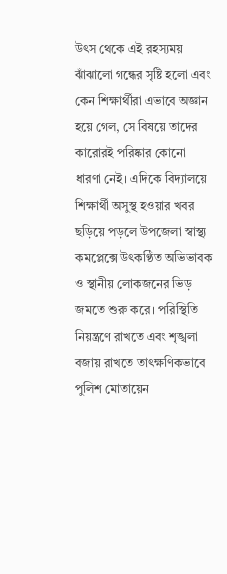উৎস থেকে এই রহস্যময় ঝাঁঝালো গন্ধের সৃষ্টি হলো এবং কেন শিক্ষার্থীরা এভাবে অজ্ঞান হয়ে গেল, সে বিষয়ে তাদের কারোরই পরিষ্কার কোনো ধারণা নেই। এদিকে বিদ্যালয়ে শিক্ষার্থী অসুস্থ হওয়ার খবর ছড়িয়ে পড়লে উপজেলা স্বাস্থ্য কমপ্লেক্সে উৎকণ্ঠিত অভিভাবক ও স্থানীয় লোকজনের ভিড় জমতে শুরু করে। পরিস্থিতি নিয়ন্ত্রণে রাখতে এবং শৃঙ্খলা বজায় রাখতে তাৎক্ষণিকভাবে পুলিশ মোতায়েন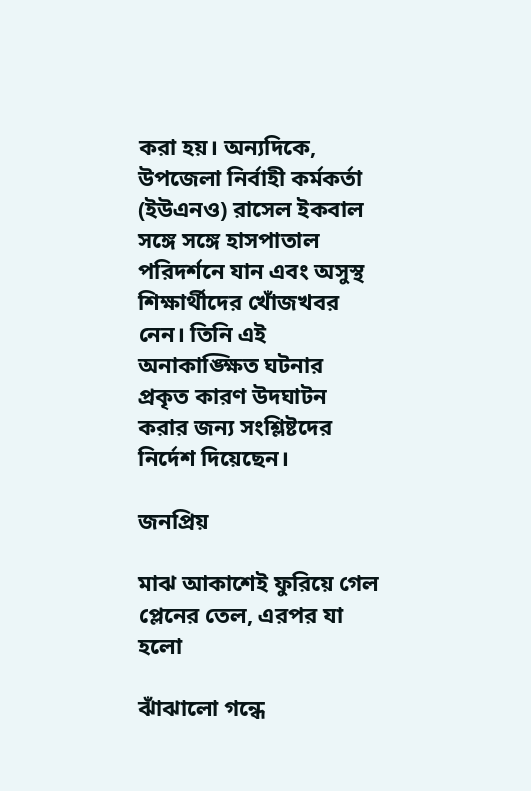করা হয়। অন্যদিকে, উপজেলা নির্বাহী কর্মকর্তা (ইউএনও) রাসেল ইকবাল সঙ্গে সঙ্গে হাসপাতাল পরিদর্শনে যান এবং অসুস্থ শিক্ষার্থীদের খোঁজখবর নেন। তিনি এই অনাকাঙ্ক্ষিত ঘটনার প্রকৃত কারণ উদঘাটন করার জন্য সংশ্লিষ্টদের নির্দেশ দিয়েছেন।

জনপ্রিয়

মাঝ আকাশেই ফুরিয়ে গেল প্লেনের তেল, এরপর যা হলো

ঝাঁঝালো গন্ধে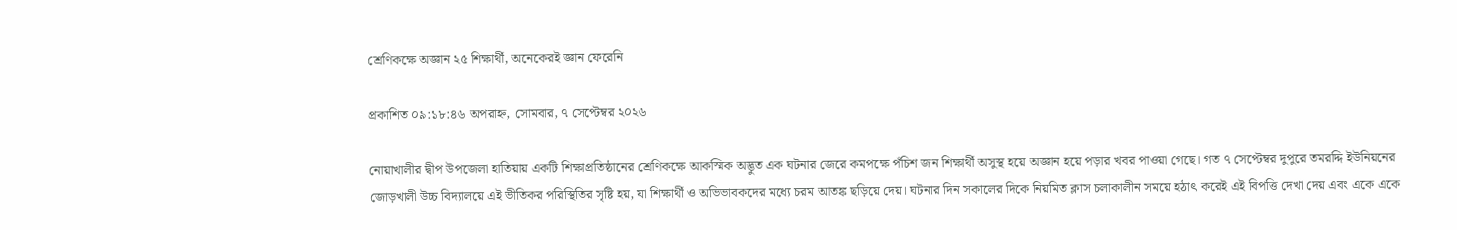শ্রেণিকক্ষে অজ্ঞান ২৫ শিক্ষার্থী, অনেকেরই জ্ঞান ফেরেনি

প্রকাশিত ০৯:১৮:৪৬ অপরাহ্ন, সোমবার, ৭ সেপ্টেম্বর ২০২৬

নোয়াখালীর দ্বীপ উপজেলা হাতিয়ায় একটি শিক্ষাপ্রতিষ্ঠানের শ্রেণিকক্ষে আকস্মিক অদ্ভুত এক ঘটনার জেরে কমপক্ষে পঁচিশ জন শিক্ষার্থী অসুস্থ হয়ে অজ্ঞান হয়ে পড়ার খবর পাওয়া গেছে। গত ৭ সেপ্টেম্বর দুপুরে তমরদ্দি ইউনিয়নের জোড়খালী উচ্চ বিদ্যালয়ে এই ভীতিকর পরিস্থিতির সৃষ্টি হয়, যা শিক্ষার্থী ও অভিভাবকদের মধ্যে চরম আতঙ্ক ছড়িয়ে দেয়। ঘটনার দিন সকালের দিকে নিয়মিত ক্লাস চলাকালীন সময়ে হঠাৎ করেই এই বিপত্তি দেখা দেয় এবং একে একে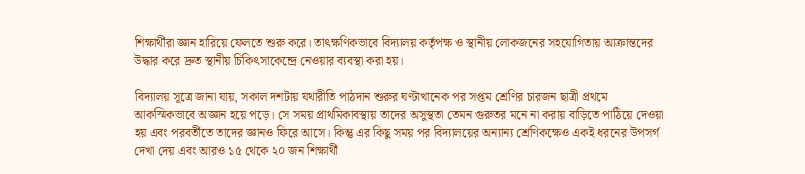শিক্ষার্থীরা জ্ঞান হারিয়ে ফেলতে শুরু করে। তাৎক্ষণিকভাবে বিদ্যালয় কর্তৃপক্ষ ও স্থানীয় লোকজনের সহযোগিতায় আক্রান্তদের উদ্ধার করে দ্রুত স্থানীয় চিকিৎসাকেন্দ্রে নেওয়ার ব্যবস্থা করা হয়।

বিদ্যালয় সূত্রে জানা যায়, সকাল দশটায় যথারীতি পাঠদান শুরুর ঘণ্টাখানেক পর সপ্তম শ্রেণির চারজন ছাত্রী প্রথমে আকস্মিকভাবে অজ্ঞান হয়ে পড়ে। সে সময় প্রাথমিকাবস্থায় তাদের অসুস্থতা তেমন গুরুতর মনে না করায় বাড়িতে পাঠিয়ে দেওয়া হয় এবং পরবর্তীতে তাদের জ্ঞানও ফিরে আসে। কিন্তু এর কিছু সময় পর বিদ্যালয়ের অন্যান্য শ্রেণিকক্ষেও একই ধরনের উপসর্গ দেখা দেয় এবং আরও ১৫ থেকে ২০ জন শিক্ষার্থী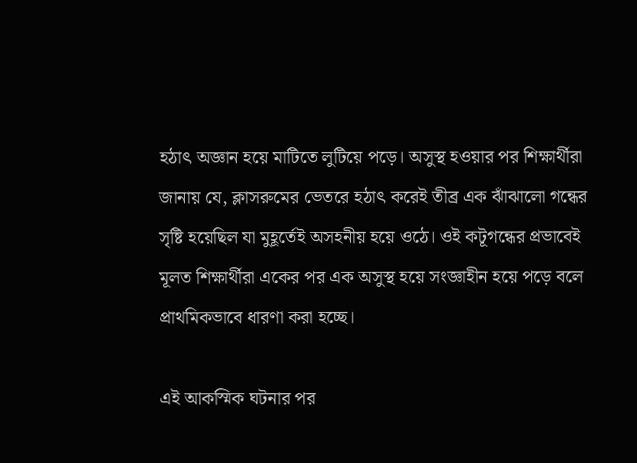হঠাৎ অজ্ঞান হয়ে মাটিতে লুটিয়ে পড়ে। অসুস্থ হওয়ার পর শিক্ষার্থীরা জানায় যে, ক্লাসরুমের ভেতরে হঠাৎ করেই তীব্র এক ঝাঁঝালো গন্ধের সৃষ্টি হয়েছিল যা মুহূর্তেই অসহনীয় হয়ে ওঠে। ওই কটূগন্ধের প্রভাবেই মূলত শিক্ষার্থীরা একের পর এক অসুস্থ হয়ে সংজ্ঞাহীন হয়ে পড়ে বলে প্রাথমিকভাবে ধারণা করা হচ্ছে।

এই আকস্মিক ঘটনার পর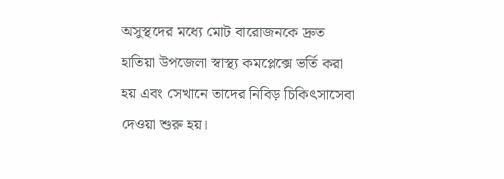অসুস্থদের মধ্যে মোট বারোজনকে দ্রুত হাতিয়া উপজেলা স্বাস্থ্য কমপ্লেক্সে ভর্তি করা হয় এবং সেখানে তাদের নিবিড় চিকিৎসাসেবা দেওয়া শুরু হয়।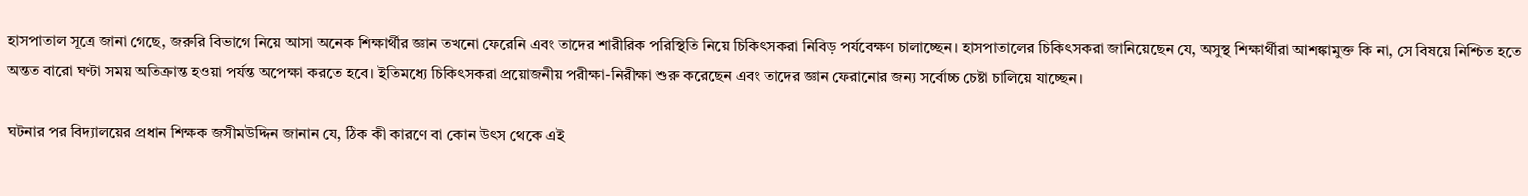হাসপাতাল সূত্রে জানা গেছে, জরুরি বিভাগে নিয়ে আসা অনেক শিক্ষার্থীর জ্ঞান তখনো ফেরেনি এবং তাদের শারীরিক পরিস্থিতি নিয়ে চিকিৎসকরা নিবিড় পর্যবেক্ষণ চালাচ্ছেন। হাসপাতালের চিকিৎসকরা জানিয়েছেন যে, অসুস্থ শিক্ষার্থীরা আশঙ্কামুক্ত কি না, সে বিষয়ে নিশ্চিত হতে অন্তত বারো ঘণ্টা সময় অতিক্রান্ত হওয়া পর্যন্ত অপেক্ষা করতে হবে। ইতিমধ্যে চিকিৎসকরা প্রয়োজনীয় পরীক্ষা-নিরীক্ষা শুরু করেছেন এবং তাদের জ্ঞান ফেরানোর জন্য সর্বোচ্চ চেষ্টা চালিয়ে যাচ্ছেন।

ঘটনার পর বিদ্যালয়ের প্রধান শিক্ষক জসীমউদ্দিন জানান যে, ঠিক কী কারণে বা কোন উৎস থেকে এই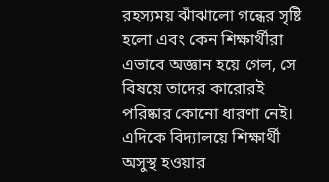রহস্যময় ঝাঁঝালো গন্ধের সৃষ্টি হলো এবং কেন শিক্ষার্থীরা এভাবে অজ্ঞান হয়ে গেল, সে বিষয়ে তাদের কারোরই পরিষ্কার কোনো ধারণা নেই। এদিকে বিদ্যালয়ে শিক্ষার্থী অসুস্থ হওয়ার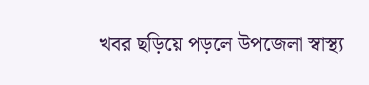খবর ছড়িয়ে পড়লে উপজেলা স্বাস্থ্য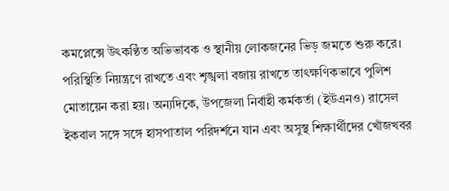কমপ্লেক্সে উৎকণ্ঠিত অভিভাবক ও স্থানীয় লোকজনের ভিড় জমতে শুরু করে। পরিস্থিতি নিয়ন্ত্রণে রাখতে এবং শৃঙ্খলা বজায় রাখতে তাৎক্ষণিকভাবে পুলিশ মোতায়েন করা হয়। অন্যদিকে, উপজেলা নির্বাহী কর্মকর্তা (ইউএনও) রাসেল ইকবাল সঙ্গে সঙ্গে হাসপাতাল পরিদর্শনে যান এবং অসুস্থ শিক্ষার্থীদের খোঁজখবর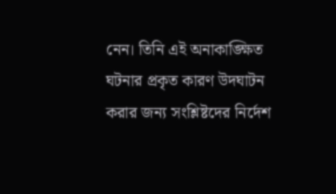নেন। তিনি এই অনাকাঙ্ক্ষিত ঘটনার প্রকৃত কারণ উদঘাটন করার জন্য সংশ্লিষ্টদের নির্দেশ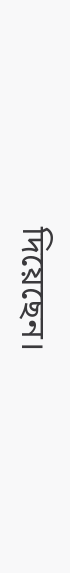দিয়েছেন।